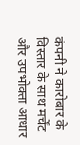कंपनी ने कारोबार के विस्तार के साथ मर्चेंट और उपभोक्ता आधार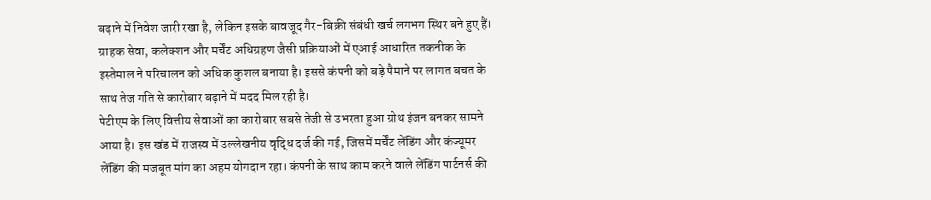बढ़ाने में निवेश जारी रखा है, लेकिन इसके बावजूद गैर-बिक्री संबंधी खर्च लगभग स्थिर बने हुए हैं। ग्राहक सेवा, कलेक्शन और मर्चेंट अधिग्रहण जैसी प्रक्रियाओं में एआई आधारित तकनीक के इस्तेमाल ने परिचालन को अधिक कुशल बनाया है। इससे कंपनी को बड़े पैमाने पर लागत बचत के साथ तेज गति से कारोबार बढ़ाने में मदद मिल रही है।
पेटीएम के लिए वित्तीय सेवाओं का कारोबार सबसे तेजी से उभरता हुआ ग्रोथ इंजन बनकर सामने आया है। इस खंड में राजस्व में उल्लेखनीय वृद्धि दर्ज की गई, जिसमें मर्चेंट लेंडिंग और कंज्यूमर लेंडिंग की मजबूत मांग का अहम योगदान रहा। कंपनी के साथ काम करने वाले लेंडिंग पार्टनर्स की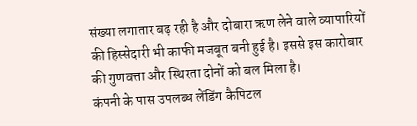संख्या लगातार बढ़ रही है और दोबारा ऋण लेने वाले व्यापारियों की हिस्सेदारी भी काफी मजबूत बनी हुई है। इससे इस कारोबार की गुणवत्ता और स्थिरता दोनों को बल मिला है।
कंपनी के पास उपलब्ध लेंडिंग कैपिटल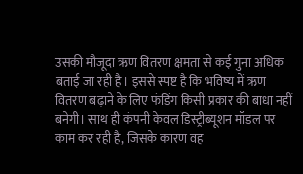उसकी मौजूदा ऋण वितरण क्षमता से कई गुना अधिक बताई जा रही है। इससे स्पष्ट है कि भविष्य में ऋण वितरण बढ़ाने के लिए फंडिंग किसी प्रकार की बाधा नहीं बनेगी। साथ ही कंपनी केवल डिस्ट्रीब्यूशन मॉडल पर काम कर रही है, जिसके कारण वह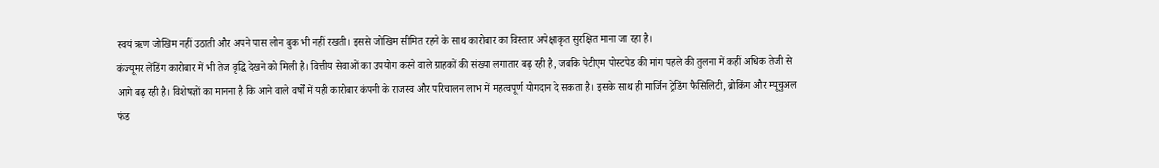स्वयं ऋण जोखिम नहीं उठाती और अपने पास लोन बुक भी नहीं रखती। इससे जोखिम सीमित रहने के साथ कारोबार का विस्तार अपेक्षाकृत सुरक्षित माना जा रहा है।
कंज्यूमर लेंडिंग कारोबार में भी तेज वृद्धि देखने को मिली है। वित्तीय सेवाओं का उपयोग करने वाले ग्राहकों की संख्या लगातार बढ़ रही है, जबकि पेटीएम पोस्टपेड की मांग पहले की तुलना में कहीं अधिक तेजी से आगे बढ़ रही है। विशेषज्ञों का मानना है कि आने वाले वर्षों में यही कारोबार कंपनी के राजस्व और परिचालन लाभ में महत्वपूर्ण योगदान दे सकता है। इसके साथ ही मार्जिन ट्रेडिंग फैसिलिटी, ब्रोकिंग और म्यूचुअल फंड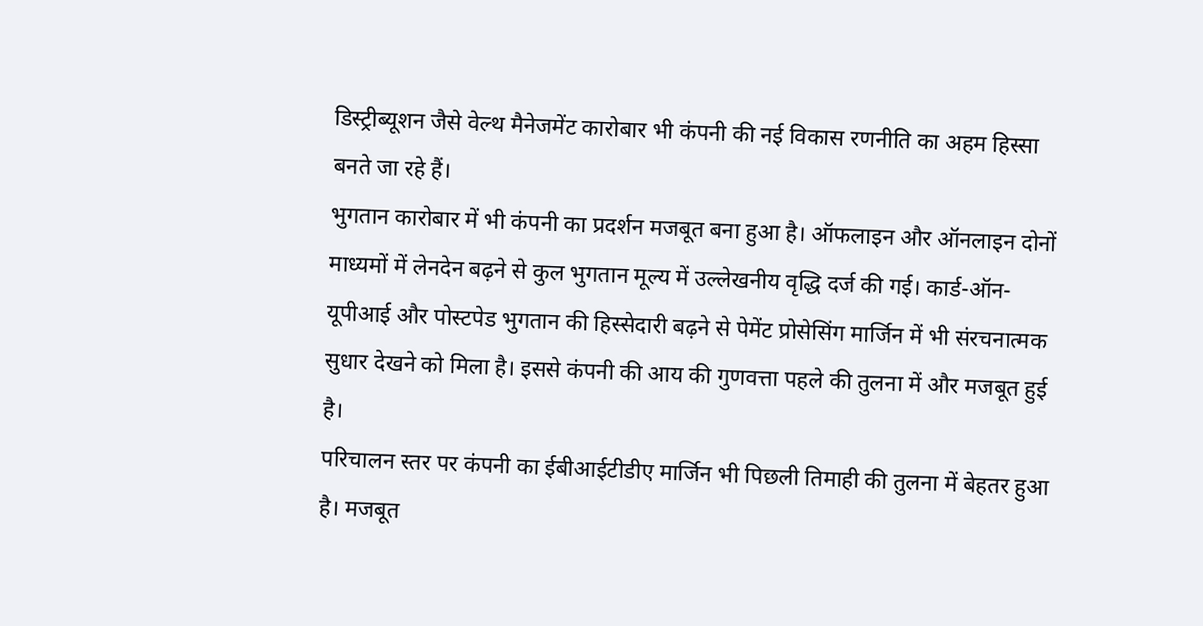डिस्ट्रीब्यूशन जैसे वेल्थ मैनेजमेंट कारोबार भी कंपनी की नई विकास रणनीति का अहम हिस्सा बनते जा रहे हैं।
भुगतान कारोबार में भी कंपनी का प्रदर्शन मजबूत बना हुआ है। ऑफलाइन और ऑनलाइन दोनों माध्यमों में लेनदेन बढ़ने से कुल भुगतान मूल्य में उल्लेखनीय वृद्धि दर्ज की गई। कार्ड-ऑन-यूपीआई और पोस्टपेड भुगतान की हिस्सेदारी बढ़ने से पेमेंट प्रोसेसिंग मार्जिन में भी संरचनात्मक सुधार देखने को मिला है। इससे कंपनी की आय की गुणवत्ता पहले की तुलना में और मजबूत हुई है।
परिचालन स्तर पर कंपनी का ईबीआईटीडीए मार्जिन भी पिछली तिमाही की तुलना में बेहतर हुआ है। मजबूत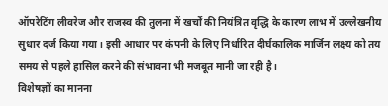ऑपरेटिंग लीवरेज और राजस्व की तुलना में खर्चों की नियंत्रित वृद्धि के कारण लाभ में उल्लेखनीय सुधार दर्ज किया गया। इसी आधार पर कंपनी के लिए निर्धारित दीर्घकालिक मार्जिन लक्ष्य को तय समय से पहले हासिल करने की संभावना भी मजबूत मानी जा रही है।
विशेषज्ञों का मानना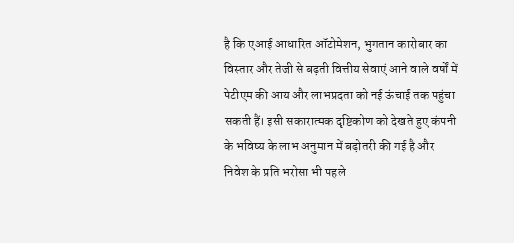है कि एआई आधारित ऑटोमेशन, भुगतान कारोबार का विस्तार और तेजी से बढ़ती वित्तीय सेवाएं आने वाले वर्षों में पेटीएम की आय और लाभप्रदता को नई ऊंचाई तक पहुंचा सकती हैं। इसी सकारात्मक दृष्टिकोण को देखते हुए कंपनी के भविष्य के लाभ अनुमान में बढ़ोतरी की गई है और निवेश के प्रति भरोसा भी पहले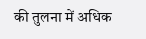की तुलना में अधिक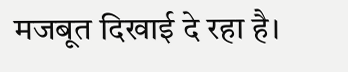मजबूत दिखाई दे रहा है।